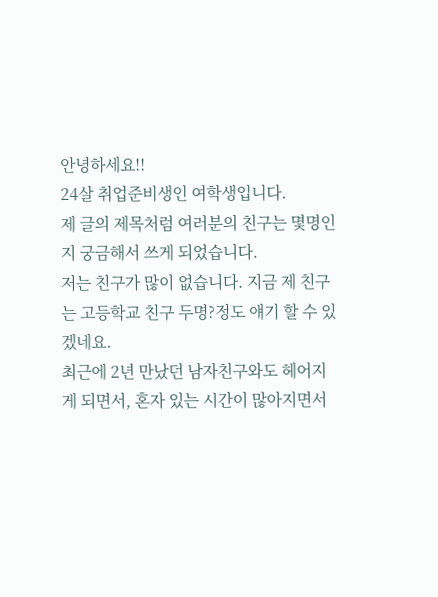안녕하세요!!
24살 취업준비생인 여학생입니다.
제 글의 제목처럼 여러분의 친구는 몇명인지 궁금해서 쓰게 되었습니다.
저는 친구가 많이 없습니다. 지금 제 친구는 고등학교 친구 두명?정도 얘기 할 수 있겠네요.
최근에 2년 만났던 남자친구와도 헤어지게 되면서, 혼자 있는 시간이 많아지면서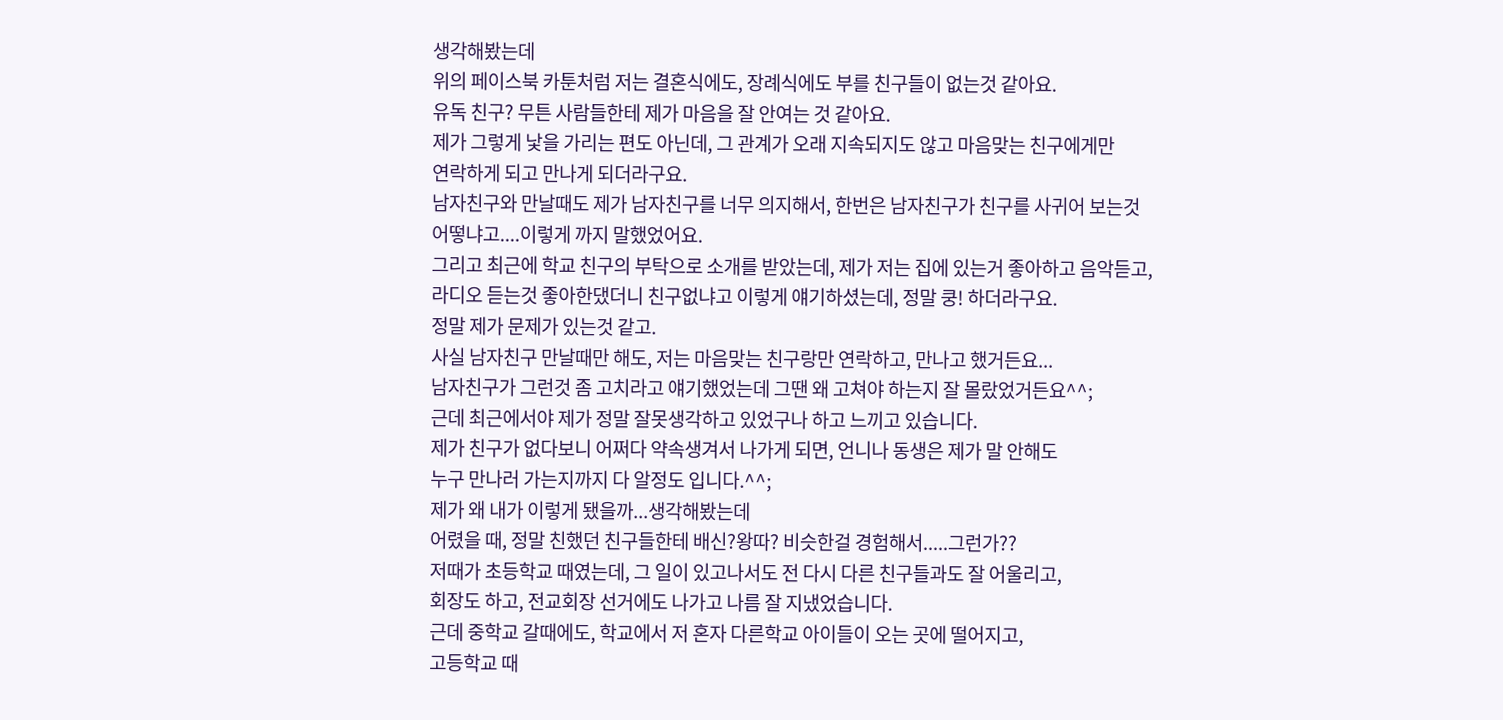생각해봤는데
위의 페이스북 카툰처럼 저는 결혼식에도, 장례식에도 부를 친구들이 없는것 같아요.
유독 친구? 무튼 사람들한테 제가 마음을 잘 안여는 것 같아요.
제가 그렇게 낯을 가리는 편도 아닌데, 그 관계가 오래 지속되지도 않고 마음맞는 친구에게만
연락하게 되고 만나게 되더라구요.
남자친구와 만날때도 제가 남자친구를 너무 의지해서, 한번은 남자친구가 친구를 사귀어 보는것
어떻냐고....이렇게 까지 말했었어요.
그리고 최근에 학교 친구의 부탁으로 소개를 받았는데, 제가 저는 집에 있는거 좋아하고 음악듣고,
라디오 듣는것 좋아한댔더니 친구없냐고 이렇게 얘기하셨는데, 정말 쿵! 하더라구요.
정말 제가 문제가 있는것 같고.
사실 남자친구 만날때만 해도, 저는 마음맞는 친구랑만 연락하고, 만나고 했거든요...
남자친구가 그런것 좀 고치라고 얘기했었는데 그땐 왜 고쳐야 하는지 잘 몰랐었거든요^^;
근데 최근에서야 제가 정말 잘못생각하고 있었구나 하고 느끼고 있습니다.
제가 친구가 없다보니 어쩌다 약속생겨서 나가게 되면, 언니나 동생은 제가 말 안해도
누구 만나러 가는지까지 다 알정도 입니다.^^;
제가 왜 내가 이렇게 됐을까...생각해봤는데
어렸을 때, 정말 친했던 친구들한테 배신?왕따? 비슷한걸 경험해서.....그런가??
저때가 초등학교 때였는데, 그 일이 있고나서도 전 다시 다른 친구들과도 잘 어울리고,
회장도 하고, 전교회장 선거에도 나가고 나름 잘 지냈었습니다.
근데 중학교 갈때에도, 학교에서 저 혼자 다른학교 아이들이 오는 곳에 떨어지고,
고등학교 때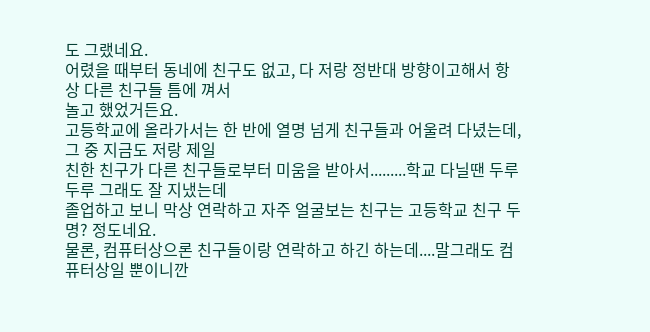도 그랬네요.
어렸을 때부터 동네에 친구도 없고, 다 저랑 정반대 방향이고해서 항상 다른 친구들 틈에 껴서
놀고 했었거든요.
고등학교에 올라가서는 한 반에 열명 넘게 친구들과 어울려 다녔는데, 그 중 지금도 저랑 제일
친한 친구가 다른 친구들로부터 미움을 받아서.........학교 다닐땐 두루두루 그래도 잘 지냈는데
졸업하고 보니 막상 연락하고 자주 얼굴보는 친구는 고등학교 친구 두명? 정도네요.
물론, 컴퓨터상으론 친구들이랑 연락하고 하긴 하는데....말그래도 컴퓨터상일 뿐이니깐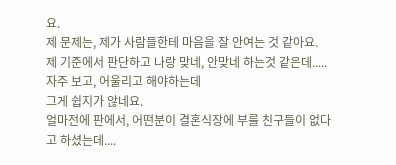요.
제 문제는, 제가 사람들한테 마음을 잘 안여는 것 같아요.
제 기준에서 판단하고 나랑 맞네, 안맞네 하는것 같은데.....자주 보고, 어울리고 해야하는데
그게 쉽지가 않네요.
얼마전에 판에서, 어떤분이 결혼식장에 부를 친구들이 없다고 하셨는데....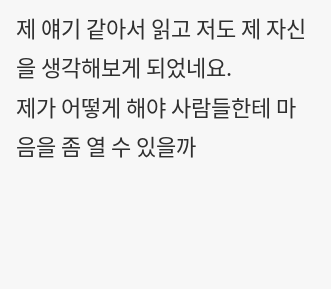제 얘기 같아서 읽고 저도 제 자신을 생각해보게 되었네요.
제가 어떻게 해야 사람들한테 마음을 좀 열 수 있을까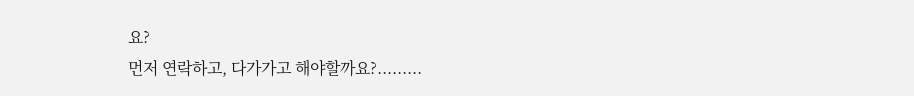요?
먼저 연락하고, 다가가고 해야할까요?.........